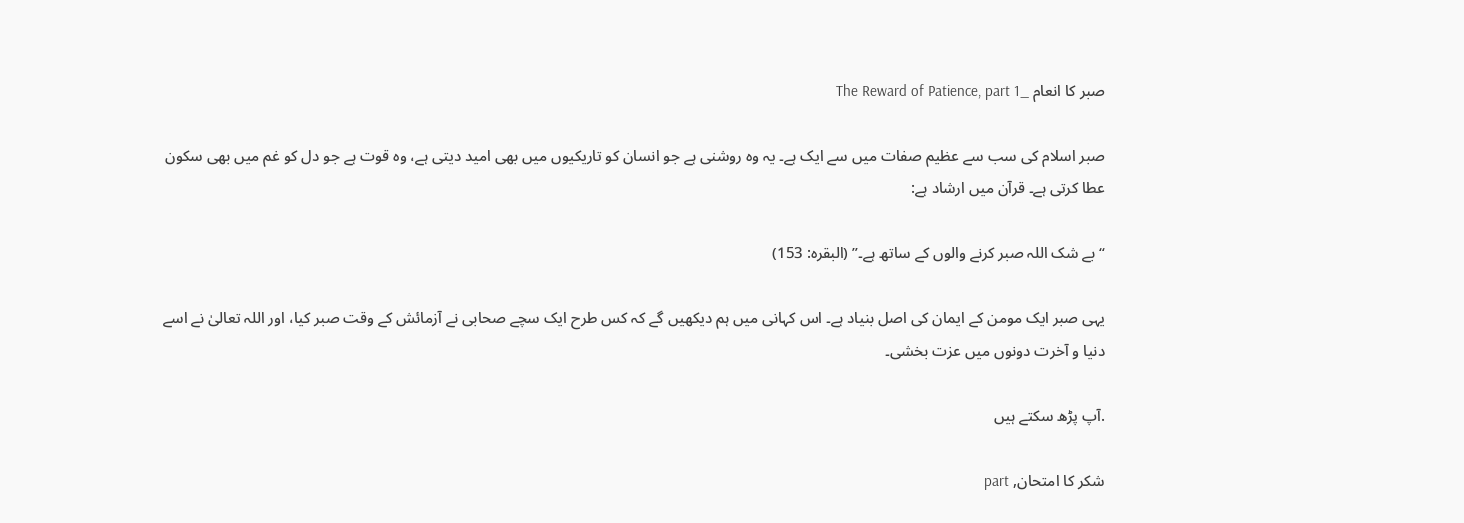صبر کا انعام _The Reward of Patience, part 1

صبر اسلام کی سب سے عظیم صفات میں سے ایک ہے۔ یہ وہ روشنی ہے جو انسان کو تاریکیوں میں بھی امید دیتی ہے، وہ قوت ہے جو دل کو غم میں بھی سکون عطا کرتی ہے۔ قرآن میں ارشاد ہے:

“بے شک اللہ صبر کرنے والوں کے ساتھ ہے۔” (البقرہ: 153)

یہی صبر ایک مومن کے ایمان کی اصل بنیاد ہے۔ اس کہانی میں ہم دیکھیں گے کہ کس طرح ایک سچے صحابی نے آزمائش کے وقت صبر کیا، اور اللہ تعالیٰ نے اسے دنیا و آخرت دونوں میں عزت بخشی۔

.آپ پڑھ سکتے ہیں

شکر کا امتحان, part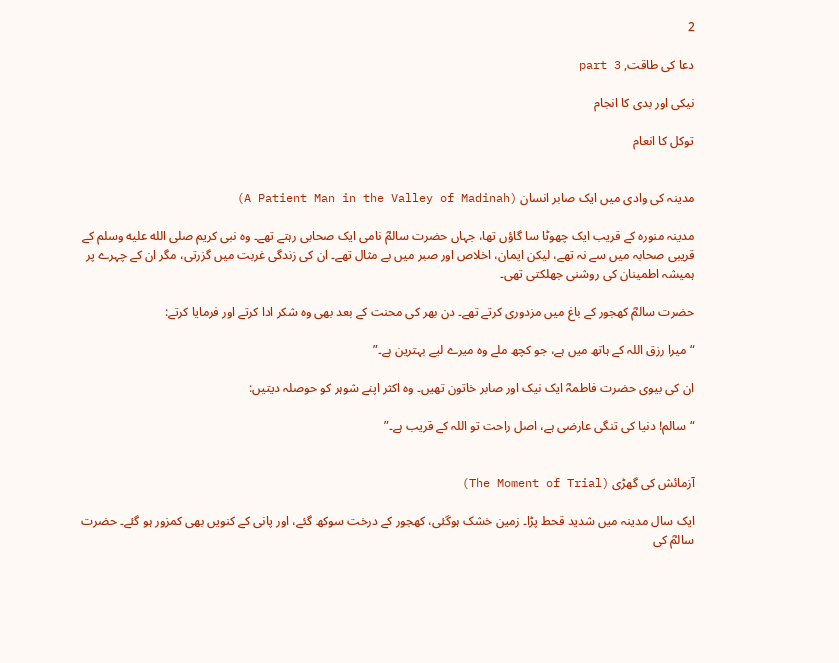2

دعا کی طاقت, part 3

نیکی اور بدی کا انجام

توکل کا انعام


مدینہ کی وادی میں ایک صابر انسان (A Patient Man in the Valley of Madinah)

مدینہ منورہ کے قریب ایک چھوٹا سا گاؤں تھا، جہاں حضرت سالمؓ نامی ایک صحابی رہتے تھے۔ وہ نبی کریم صلى الله عليه وسلم کے قریبی صحابہ میں سے نہ تھے، لیکن ایمان، اخلاص اور صبر میں بے مثال تھے۔ ان کی زندگی غربت میں گزرتی، مگر ان کے چہرے پر ہمیشہ اطمینان کی روشنی جھلکتی تھی۔

حضرت سالمؓ کھجور کے باغ میں مزدوری کرتے تھے۔ دن بھر کی محنت کے بعد بھی وہ شکر ادا کرتے اور فرمایا کرتے:

“میرا رزق اللہ کے ہاتھ میں ہے، جو کچھ ملے وہ میرے لیے بہترین ہے۔”

ان کی بیوی حضرت فاطمہؓ ایک نیک اور صابر خاتون تھیں۔ وہ اکثر اپنے شوہر کو حوصلہ دیتیں:

“سالم! دنیا کی تنگی عارضی ہے، اصل راحت تو اللہ کے قریب ہے۔”


آزمائش کی گھڑی (The Moment of Trial)

ایک سال مدینہ میں شدید قحط پڑا۔ زمین خشک ہوگئی، کھجور کے درخت سوکھ گئے، اور پانی کے کنویں بھی کمزور ہو گئے۔ حضرت سالمؓ کی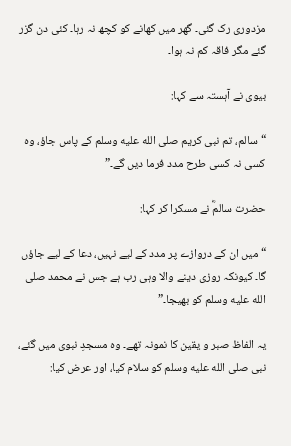مزدوری رک گئی۔ گھر میں کھانے کو کچھ نہ رہا۔ کئی دن گزر گئے مگر فاقہ کم نہ ہوا۔

بیوی نے آہستہ سے کہا:

“سالم، تم نبی کریم صلى الله عليه وسلم کے پاس جاؤ، وہ کسی نہ کسی طرح مدد فرما دیں گے۔”

حضرت سالمؓ نے مسکرا کر کہا:

“میں ان کے دروازے پر مدد کے لیے نہیں، دعا کے لیے جاؤں گا۔ کیونکہ روزی دینے والا وہی رب ہے جس نے محمد صلى الله عليه وسلم کو بھیجا۔”

یہ الفاظ صبر و یقین کا نمونہ تھے۔ وہ مسجدِ نبوی میں گئے، نبی صلى الله عليه وسلم کو سلام کیا، اور عرض کیا: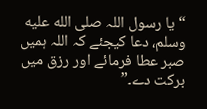“یا رسول اللہ صلى الله عليه وسلم، دعا کیجئے کہ اللہ ہمیں صبر عطا فرمائے اور رزق میں برکت دے۔”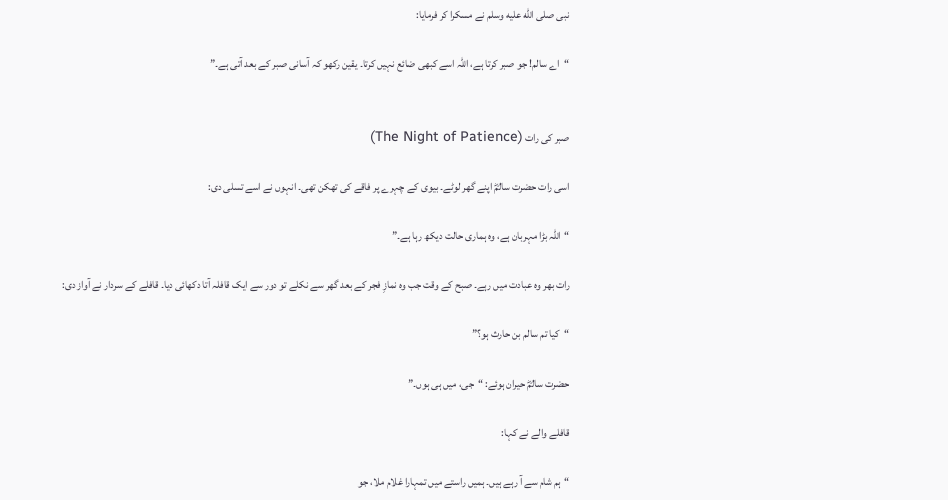نبی صلى الله عليه وسلم نے مسکرا کر فرمایا:

“اے سالم! جو صبر کرتا ہے، اللہ اسے کبھی ضائع نہیں کرتا۔ یقین رکھو کہ آسانی صبر کے بعد آتی ہے۔”


صبر کی رات (The Night of Patience)

اسی رات حضرت سالمؓ اپنے گھر لوٹے۔ بیوی کے چہرے پر فاقے کی تھکن تھی۔ انہوں نے اسے تسلی دی:

“اللہ بڑا مہربان ہے، وہ ہماری حالت دیکھ رہا ہے۔”

رات بھر وہ عبادت میں رہے۔ صبح کے وقت جب وہ نمازِ فجر کے بعد گھر سے نکلے تو دور سے ایک قافلہ آتا دکھائی دیا۔ قافلے کے سردار نے آواز دی:

“کیا تم سالم بن حارث ہو؟”

حضرت سالمؓ حیران ہوئے: “جی، میں ہی ہوں۔”

قافلے والے نے کہا:

“ہم شام سے آ رہے ہیں۔ ہمیں راستے میں تمہارا غلام ملا، جو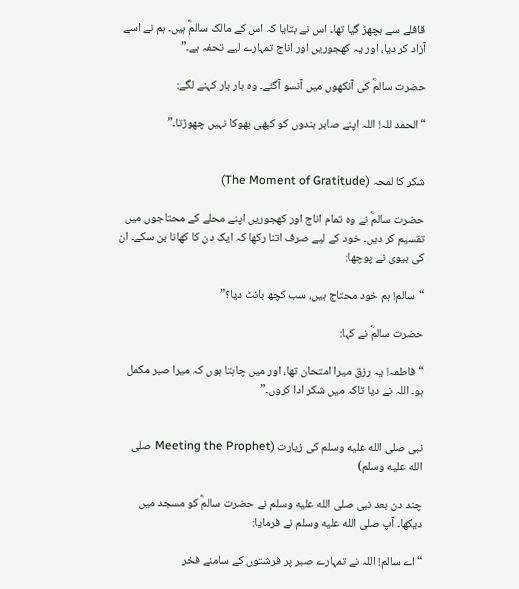قافلے سے بچھڑ گیا تھا۔ اس نے بتایا کہ اس کے مالک سالمؓ ہیں۔ ہم نے اسے آزاد کر دیا، اور یہ کھجوریں اور اناج تمہارے لیے تحفہ ہے۔”

حضرت سالمؓ کی آنکھوں میں آنسو آگئے۔ وہ بار بار کہنے لگے:

“الحمد للہ! اللہ اپنے صابر بندوں کو کبھی بھوکا نہیں چھوڑتا۔”


شکر کا لمحہ (The Moment of Gratitude)

حضرت سالمؓ نے وہ تمام اناج اور کھجوریں اپنے محلے کے محتاجوں میں تقسیم کر دیں۔ خود کے لیے صرف اتنا رکھا کہ ایک دن کا کھانا بن سکے۔ ان کی بیوی نے پوچھا:

“سالم! ہم خود محتاج ہیں، سب کچھ بانٹ دیا؟”

حضرت سالمؓ نے کہا:

“فاطمہ! یہ رزق میرا امتحان تھا، اور میں چاہتا ہوں کہ میرا صبر مکمل ہو۔ اللہ نے دیا تاکہ میں شکر ادا کروں۔”


نبی صلى الله عليه وسلم کی زیارت (Meeting the Prophet صلى الله عليه وسلم)

چند دن بعد نبی صلى الله عليه وسلم نے حضرت سالمؓ کو مسجد میں دیکھا۔ آپ صلى الله عليه وسلم نے فرمایا:

“اے سالم! اللہ نے تمہارے صبر پر فرشتوں کے سامنے فخر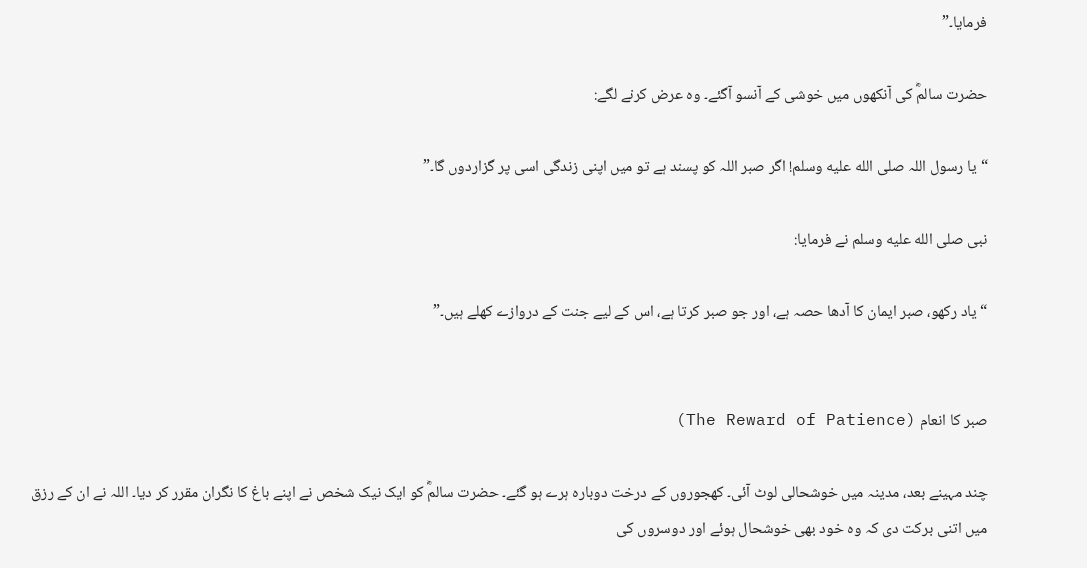فرمایا۔”

حضرت سالمؓ کی آنکھوں میں خوشی کے آنسو آگئے۔ وہ عرض کرنے لگے:

“یا رسول اللہ صلى الله عليه وسلم! اگر صبر اللہ کو پسند ہے تو میں اپنی زندگی اسی پر گزاردوں گا۔”

نبی صلى الله عليه وسلم نے فرمایا:

“یاد رکھو، صبر ایمان کا آدھا حصہ ہے، اور جو صبر کرتا ہے، اس کے لیے جنت کے دروازے کھلے ہیں۔”


صبر کا انعام (The Reward of Patience)

چند مہینے بعد، مدینہ میں خوشحالی لوٹ آئی۔ کھجوروں کے درخت دوبارہ ہرے ہو گئے۔ حضرت سالمؓ کو ایک نیک شخص نے اپنے باغ کا نگران مقرر کر دیا۔ اللہ نے ان کے رزق میں اتنی برکت دی کہ وہ خود بھی خوشحال ہوئے اور دوسروں کی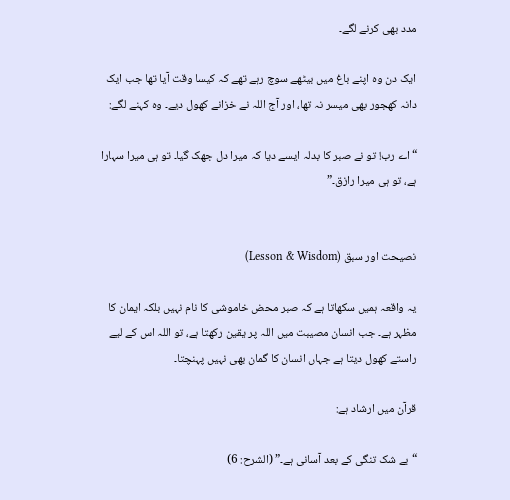مدد بھی کرنے لگے۔

ایک دن وہ اپنے باغ میں بیٹھے سوچ رہے تھے کہ کیسا وقت آیا تھا جب ایک دانہ کھجور بھی میسر نہ تھا، اور آج اللہ نے خزانے کھول دیے۔ وہ کہنے لگے:

“اے رب! تو نے صبر کا بدلہ ایسے دیا کہ میرا دل جھک گیا۔ تو ہی میرا سہارا ہے، تو ہی میرا رازق۔”


نصیحت اور سبق (Lesson & Wisdom)

یہ واقعہ ہمیں سکھاتا ہے کہ صبر محض خاموشی کا نام نہیں بلکہ ایمان کا مظہر ہے۔ جب انسان مصیبت میں اللہ پر یقین رکھتا ہے، تو اللہ اس کے لیے راستے کھول دیتا ہے جہاں انسان کا گمان بھی نہیں پہنچتا۔

قرآن میں ارشاد ہے:

“بے شک تنگی کے بعد آسانی ہے۔” (الشرح: 6)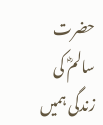حضرت سالمؓ کی زندگی ہمیں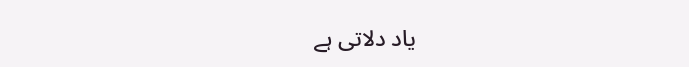یاد دلاتی ہے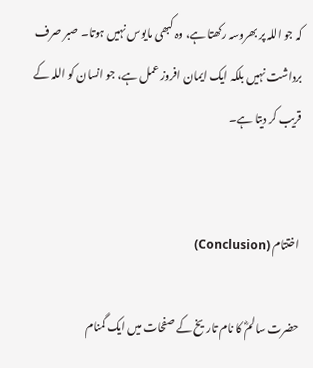کہ جو اللہ پر بھروسہ رکھتا ہے، وہ کبھی مایوس نہیں ہوتا۔ صبر صرف برداشت نہیں بلکہ ایک ایمان افروز عمل ہے، جو انسان کو اللہ کے قریب کر دیتا ہے۔


اختتام (Conclusion)

حضرت سالمؓ کا نام تاریخ کے صفحات میں ایک گمنام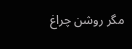مگر روشن چراغ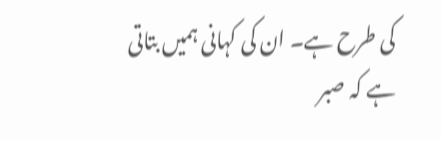کی طرح ہے۔ ان کی کہانی ہمیں بتاتی ہے کہ صبر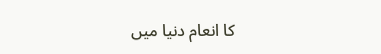کا انعام دنیا میں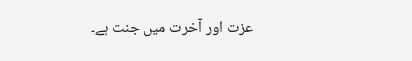عزت اور آخرت میں جنت ہے۔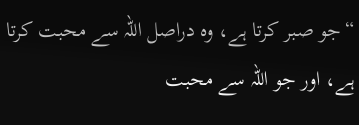“جو صبر کرتا ہے، وہ دراصل اللہ سے محبت کرتا ہے، اور جو اللہ سے محبت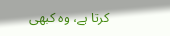کرتا ہے، وہ کبھی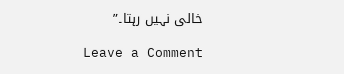خالی نہیں رہتا۔”

Leave a Comment